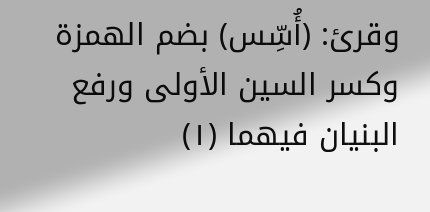وقرئ: (أُسِّس) بضم الهمزة وكسر السين الأولى ورفع البنيان فيهما (١)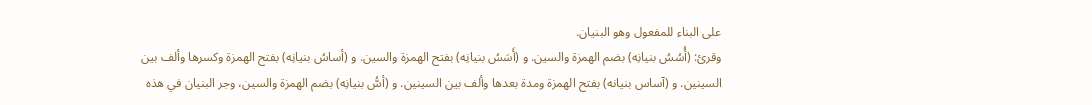على البناء للمفعول وهو البنيان.
وقرئ: (أُسُسُ بنيانِه) بضم الهمزة والسين. و (أَسَسُ بنيانِه) بفتح الهمزة والسين. و (أساسُ بنيانِه) بفتح الهمزة وكسرها وألف بين السينين. و (آساس بنيانه) بفتح الهمزة ومدة بعدها وألف بين السينين. و (أسُّ بنيانِه) بضم الهمزة والسين، وجر البنيان في هذه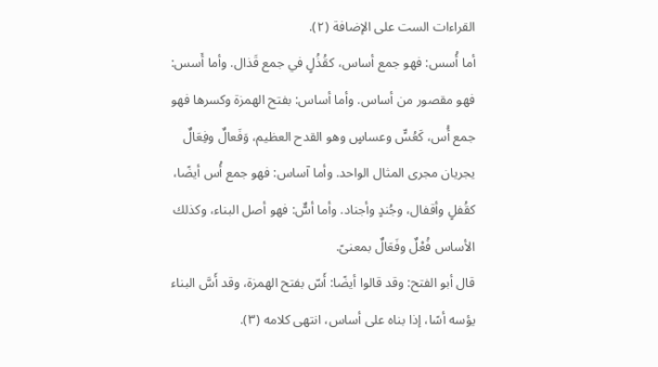القراءات الست على الإضافة (٢).
أما أُسس: فهو جمع أساس، كقُذُلٍ في جمع قَذال. وأما أَسس: فهو مقصور من أساس. وأما أساس: بفتح الهمزة وكسرها فهو جمع أُس، كَعُسٍّ وعساسٍ وهو القدح العظيم، وَفَعالٌ وفِعَالٌ يجريان مجرى المثال الواحد. وأما آساس: فهو جمع أُس أيضًا، كقُفلٍ وأقفال، وجُندٍ وأجناد. وأما أسٌّ: فهو أصل البناء، وكذلك الأساس فُعْلٌ وفَعَالٌ بمعنىً.
قال أبو الفتح: وقد قالوا أيضًا: أَسّ بفتح الهمزة، وقد أَسَّ البناء يؤسه أسًا، إذا بناه على أساس، انتهى كلامه (٣).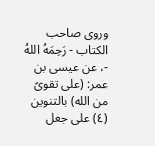وروى صاحب الكتاب - رَحِمَهُ اللهُ -، عن عيسى بن عمر: (على تقوىً من الله) بالتنوين (٤) على جعل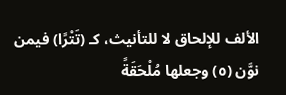الألف للإلحاق لا للتأنيث، كـ (تَتْرًا) فيمن نوَّن (٥) وجعلها مُلْحَقَةً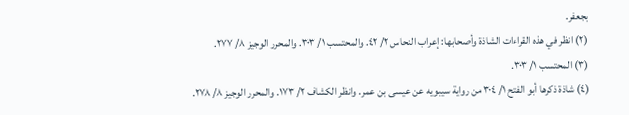بجعفر.
(٢) انظر في هذه القراءات الشاذة وأصحابها: إعراب النحاس ٢/ ٤٢. والمحتسب ١/ ٣٠٣. والمحرر الوجيز ٨/ ٢٧٧.
(٣) المحتسب ١/ ٣٠٣.
(٤) شاذة ذكرها أبو الفتح ١/ ٣٠٤ من رواية سيبويه عن عيسى بن عمر. وانظر الكشاف ٢/ ١٧٣. والمحرر الوجيز ٨/ ٢٧٨.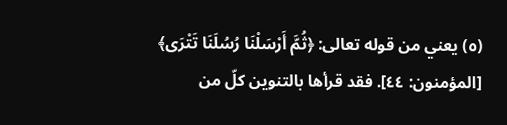(٥) يعني من قوله تعالى: ﴿ثُمَّ أَرْسَلْنَا رُسُلَنَا تَتْرَى﴾ [المؤمنون: ٤٤]. فقد قرأها بالتنوين كلّ من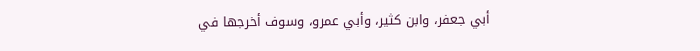أبي جعفر، وابن كثير، وأبي عمرو، وسوف أخرجها في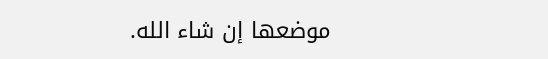موضعها إن شاء الله.